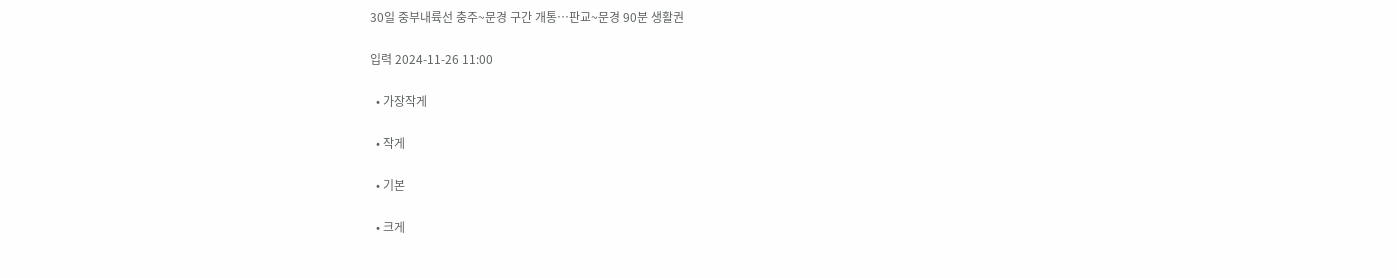30일 중부내륙선 충주~문경 구간 개통…판교~문경 90분 생활권

입력 2024-11-26 11:00

  • 가장작게

  • 작게

  • 기본

  • 크게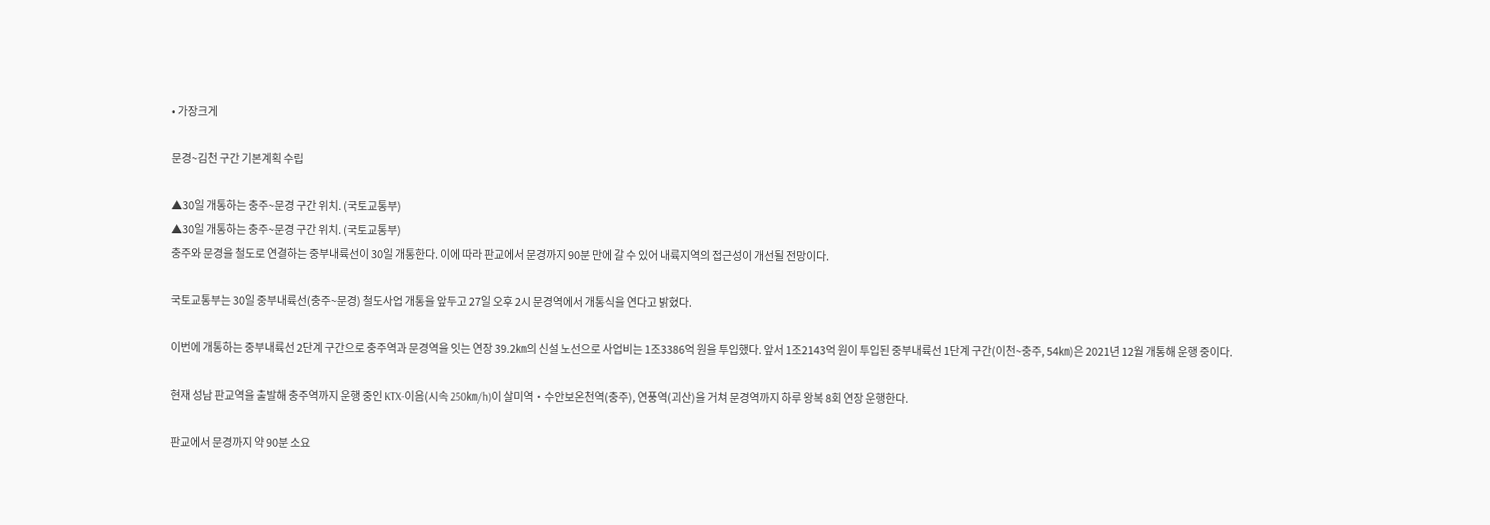• 가장크게

문경~김천 구간 기본계획 수립

▲30일 개통하는 충주~문경 구간 위치. (국토교통부)
▲30일 개통하는 충주~문경 구간 위치. (국토교통부)
충주와 문경을 철도로 연결하는 중부내륙선이 30일 개통한다. 이에 따라 판교에서 문경까지 90분 만에 갈 수 있어 내륙지역의 접근성이 개선될 전망이다.

국토교통부는 30일 중부내륙선(충주~문경) 철도사업 개통을 앞두고 27일 오후 2시 문경역에서 개통식을 연다고 밝혔다.

이번에 개통하는 중부내륙선 2단계 구간으로 충주역과 문경역을 잇는 연장 39.2㎞의 신설 노선으로 사업비는 1조3386억 원을 투입했다. 앞서 1조2143억 원이 투입된 중부내륙선 1단계 구간(이천~충주, 54㎞)은 2021년 12월 개통해 운행 중이다.

현재 성남 판교역을 출발해 충주역까지 운행 중인 KTX-이음(시속 250㎞/h)이 살미역‧수안보온천역(충주), 연풍역(괴산)을 거쳐 문경역까지 하루 왕복 8회 연장 운행한다.

판교에서 문경까지 약 90분 소요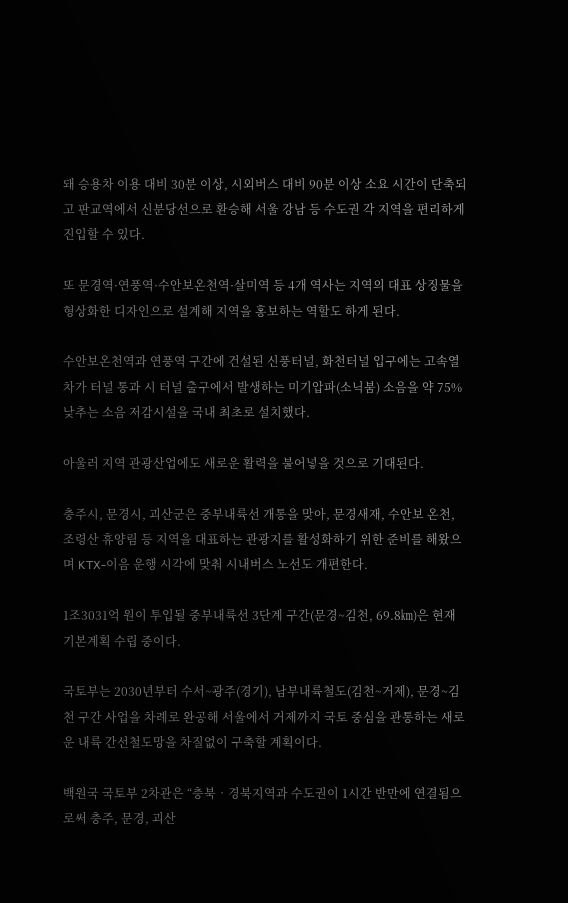돼 승용차 이용 대비 30분 이상, 시외버스 대비 90분 이상 소요 시간이 단축되고 판교역에서 신분당선으로 환승해 서울 강남 등 수도권 각 지역을 편리하게 진입할 수 있다.

또 문경역·연풍역·수안보온천역·살미역 등 4개 역사는 지역의 대표 상징물을 형상화한 디자인으로 설계해 지역을 홍보하는 역할도 하게 된다.

수안보온천역과 연풍역 구간에 건설된 신풍터널, 화천터널 입구에는 고속열차가 터널 통과 시 터널 출구에서 발생하는 미기압파(소닉붐) 소음을 약 75% 낮추는 소음 저감시설을 국내 최초로 설치했다.

아울러 지역 관광산업에도 새로운 활력을 불어넣을 것으로 기대된다.

충주시, 문경시, 괴산군은 중부내륙선 개통을 맞아, 문경새재, 수안보 온천, 조령산 휴양림 등 지역을 대표하는 관광지를 활성화하기 위한 준비를 해왔으며 KTX-이음 운행 시각에 맞춰 시내버스 노선도 개편한다.

1조3031억 원이 투입될 중부내륙선 3단계 구간(문경~김천, 69.8㎞)은 현재 기본계획 수립 중이다.

국토부는 2030년부터 수서~광주(경기), 남부내륙철도(김천~거제), 문경~김천 구간 사업을 차례로 완공해 서울에서 거제까지 국토 중심을 관통하는 새로운 내륙 간선철도망을 차질없이 구축할 계획이다.

백원국 국토부 2차관은 “충북‧경북지역과 수도권이 1시간 반만에 연결됨으로써 충주, 문경, 괴산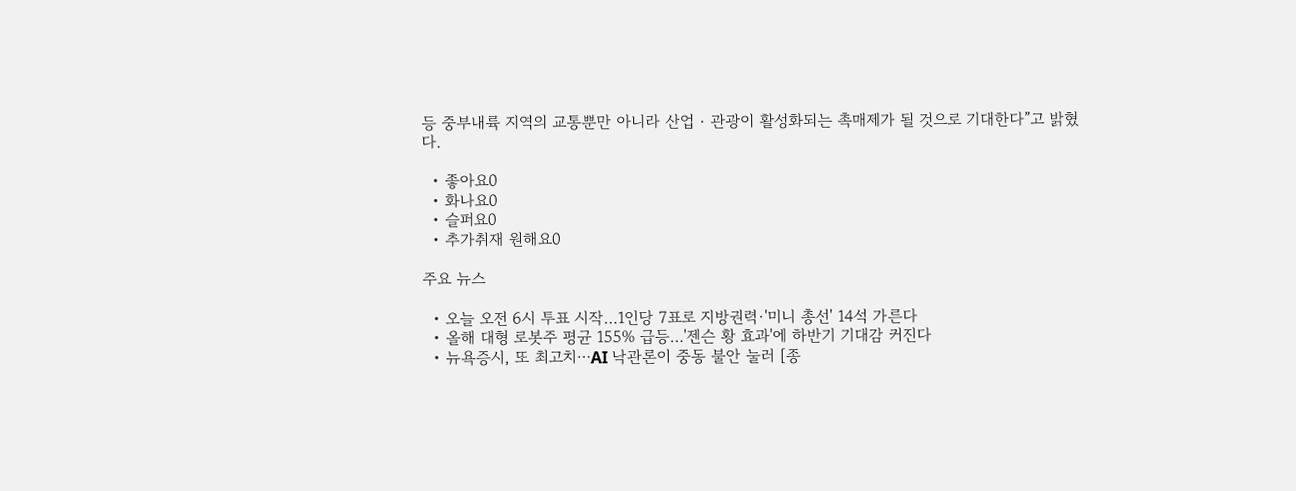등 중부내륙 지역의 교통뿐만 아니라 산업‧관광이 활성화되는 촉매제가 될 것으로 기대한다”고 밝혔다.

  • 좋아요0
  • 화나요0
  • 슬퍼요0
  • 추가취재 원해요0

주요 뉴스

  • 오늘 오전 6시 투표 시작…1인당 7표로 지방권력·'미니 총선' 14석 가른다
  • 올해 대형 로봇주 평균 155% 급등…'젠슨 황 효과'에 하반기 기대감 커진다
  • 뉴욕증시, 또 최고치⋯AI 낙관론이 중동 불안 눌러 [종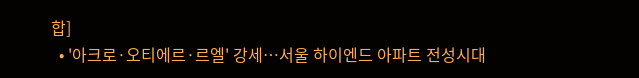합]
  • '아크로·오티에르·르엘' 강세⋯서울 하이엔드 아파트 전성시대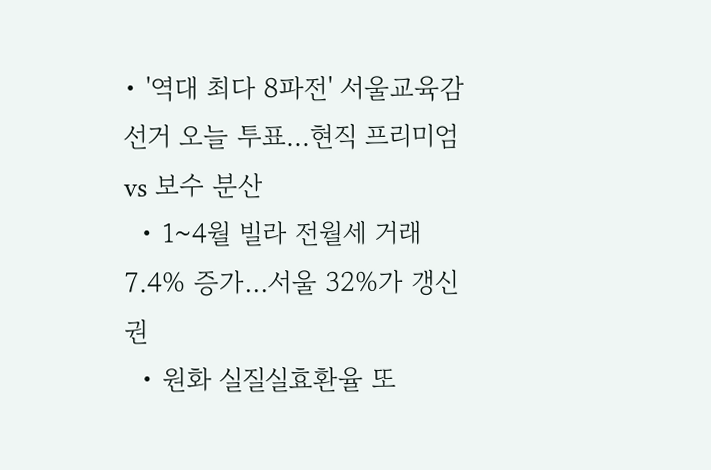• '역대 최다 8파전' 서울교육감 선거 오늘 투표…현직 프리미엄 vs 보수 분산
  • 1~4월 빌라 전월세 거래 7.4% 증가…서울 32%가 갱신권
  • 원화 실질실효환율 또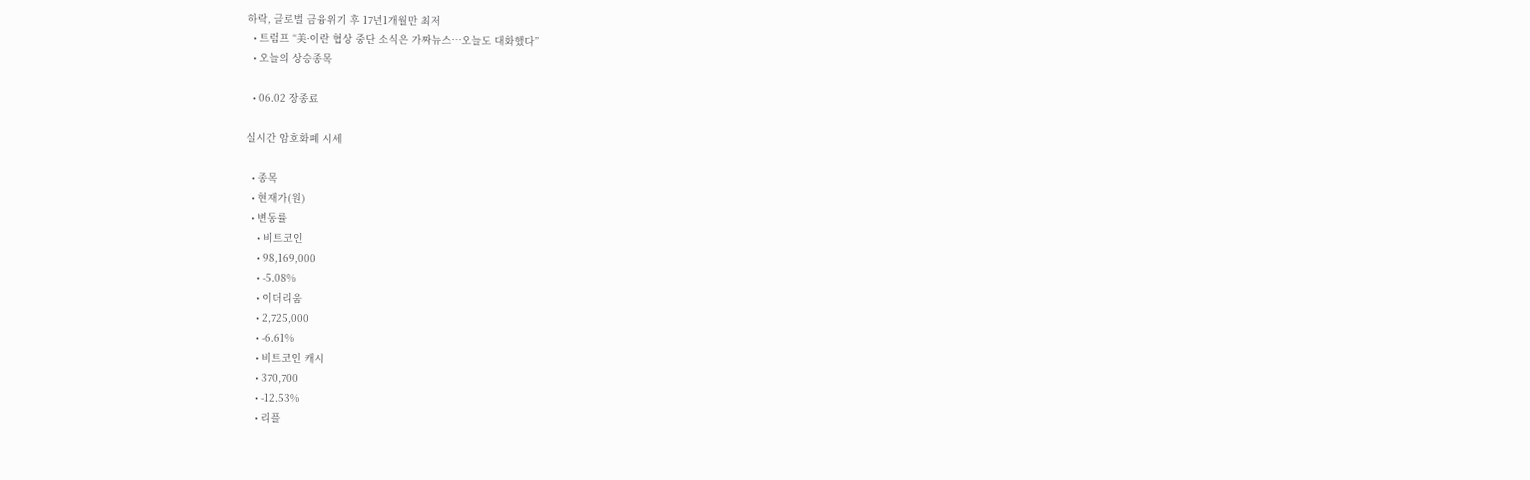하락, 글로벌 금융위기 후 17년1개월만 최저
  • 트럼프 “美·이란 협상 중단 소식은 가짜뉴스…오늘도 대화했다”
  • 오늘의 상승종목

  • 06.02 장종료

실시간 암호화폐 시세

  • 종목
  • 현재가(원)
  • 변동률
    • 비트코인
    • 98,169,000
    • -5.08%
    • 이더리움
    • 2,725,000
    • -6.61%
    • 비트코인 캐시
    • 370,700
    • -12.53%
    • 리플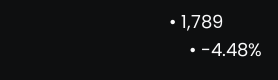• 1,789
    • -4.48%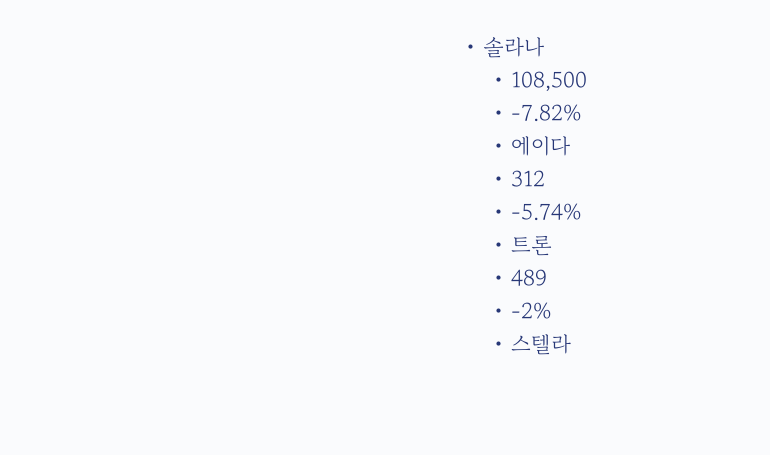• 솔라나
    • 108,500
    • -7.82%
    • 에이다
    • 312
    • -5.74%
    • 트론
    • 489
    • -2%
    • 스텔라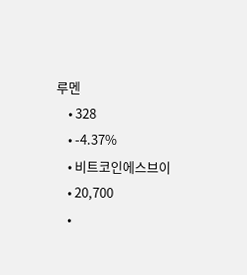루멘
    • 328
    • -4.37%
    • 비트코인에스브이
    • 20,700
    •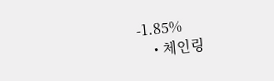-1.85%
    • 체인링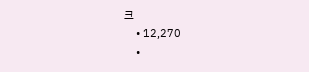크
    • 12,270
    •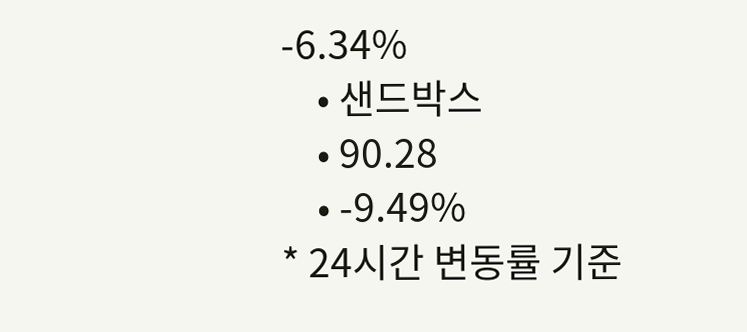-6.34%
    • 샌드박스
    • 90.28
    • -9.49%
* 24시간 변동률 기준